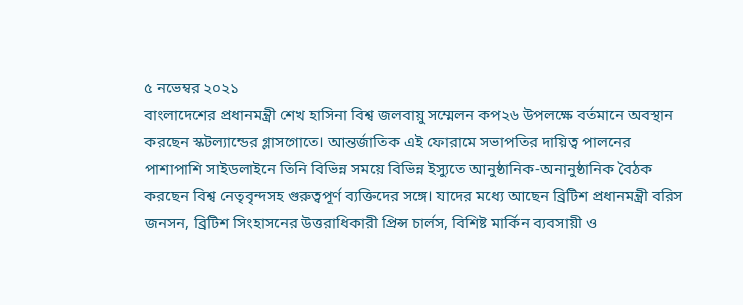৫ নভেম্বর ২০২১
বাংলাদেশের প্রধানমন্ত্রী শেখ হাসিনা বিশ্ব জলবায়ু সম্মেলন কপ২৬ উপলক্ষে বর্তমানে অবস্থান করছেন স্কটল্যান্ডের গ্লাসগোতে। আন্তর্জাতিক এই ফোরামে সভাপতির দায়িত্ব পালনের পাশাপাশি সাইডলাইনে তিনি বিভিন্ন সময়ে বিভিন্ন ইস্যুতে আনুষ্ঠানিক-অনানুষ্ঠানিক বৈঠক করছেন বিশ্ব নেতৃবৃন্দসহ গুরুত্বপূর্ণ ব্যক্তিদের সঙ্গে। যাদের মধ্যে আছেন ব্রিটিশ প্রধানমন্ত্রী বরিস জনসন, ব্রিটিশ সিংহাসনের উত্তরাধিকারী প্রিন্স চার্লস, বিশিষ্ট মার্কিন ব্যবসায়ী ও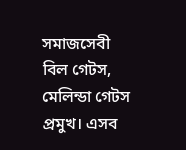সমাজসেবী বিল গেটস, মেলিন্ডা গেটস প্রমুখ। এসব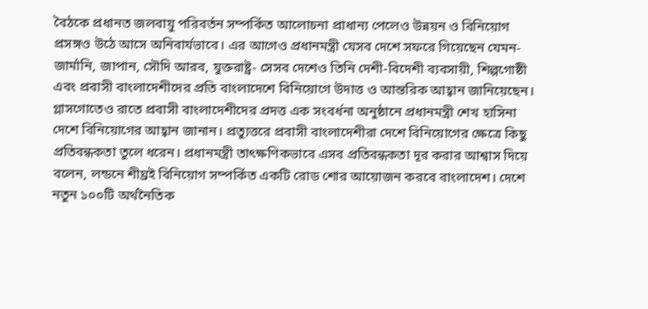বৈঠকে প্রধানত জলবায়ু পরিবর্তন সম্পর্কিত আলোচনা প্রাধান্য পেলেও উন্নয়ন ও বিনিয়োগ প্রসঙ্গও উঠে আসে অনিবার্যভাবে। এর আগেও প্রধানমন্ত্রী যেসব দেশে সফরে গিয়েছেন যেমন-জার্মানি, জাপান, সৌদি আরব, যুক্তরাষ্ট্র- সেসব দেশেও তিনি দেশী-বিদেশী ব্যবসায়ী, শিল্পগোষ্ঠী এবং প্রবাসী বাংলাদেশীদের প্রতি বাংলাদেশে বিনিয়োগে উদাত্ত ও আন্তরিক আহ্বান জানিয়েছেন। গ্লাসগোতেও রাতে প্রবাসী বাংলাদেশীদের প্রদত্ত এক সংবর্ধনা অনুষ্ঠানে প্রধানমন্ত্রী শেখ হাসিনা দেশে বিনিয়োগের আহ্বান জানান। প্রত্যুত্তরে প্রবাসী বাংলাদেশীরা দেশে বিনিয়োগের ক্ষেত্রে কিছু প্রতিবন্ধকতা তুলে ধরেন। প্রধানমন্ত্রী তাৎক্ষণিকভাবে এসব প্রতিবন্ধকতা দূর করার আশ্বাস দিয়ে বলেন, লন্ডনে শীঘ্রই বিনিয়োগ সম্পর্কিত একটি রোড শোর আয়োজন করবে বাংলাদেশ। দেশে নতুন ১০০টি অর্থনৈতিক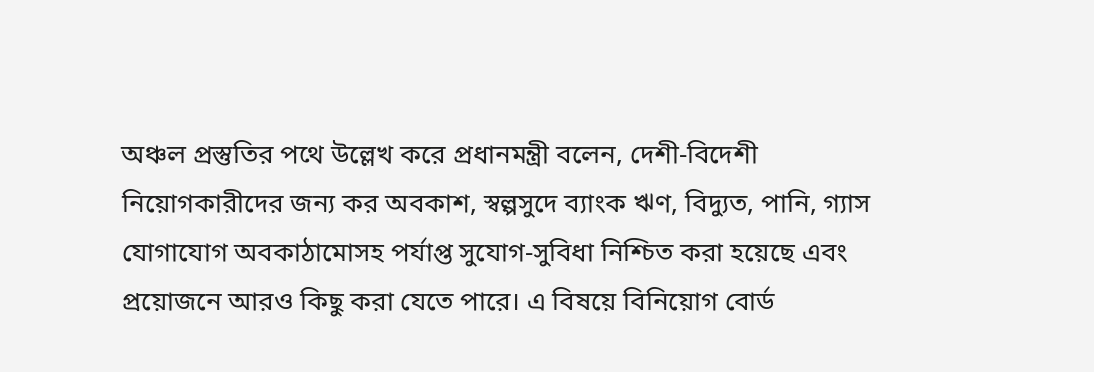অঞ্চল প্রস্তুতির পথে উল্লেখ করে প্রধানমন্ত্রী বলেন, দেশী-বিদেশী নিয়োগকারীদের জন্য কর অবকাশ, স্বল্পসুদে ব্যাংক ঋণ, বিদ্যুত, পানি, গ্যাস যোগাযোগ অবকাঠামোসহ পর্যাপ্ত সুযোগ-সুবিধা নিশ্চিত করা হয়েছে এবং প্রয়োজনে আরও কিছু করা যেতে পারে। এ বিষয়ে বিনিয়োগ বোর্ড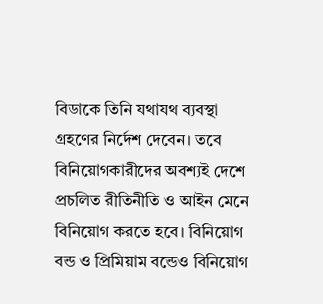বিডাকে তিনি যথাযথ ব্যবস্থা গ্রহণের নির্দেশ দেবেন। তবে বিনিয়োগকারীদের অবশ্যই দেশে প্রচলিত রীতিনীতি ও আইন মেনে বিনিয়োগ করতে হবে। বিনিয়োগ বন্ড ও প্রিমিয়াম বন্ডেও বিনিয়োগ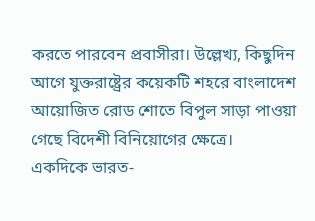করতে পারবেন প্রবাসীরা। উল্লেখ্য, কিছুদিন আগে যুক্তরাষ্ট্রের কয়েকটি শহরে বাংলাদেশ আয়োজিত রোড শোতে বিপুল সাড়া পাওয়া গেছে বিদেশী বিনিয়োগের ক্ষেত্রে।
একদিকে ভারত-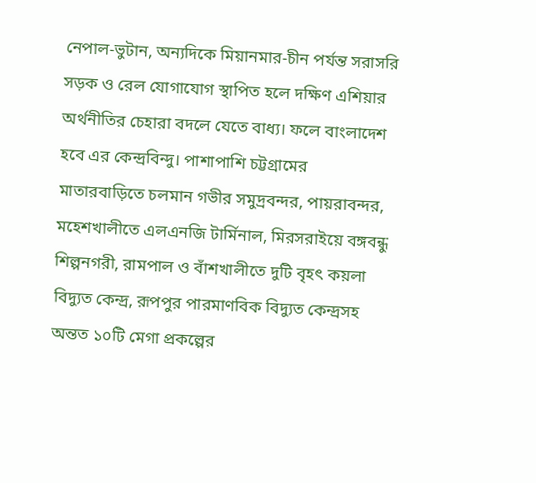নেপাল-ভুটান, অন্যদিকে মিয়ানমার-চীন পর্যন্ত সরাসরি সড়ক ও রেল যোগাযোগ স্থাপিত হলে দক্ষিণ এশিয়ার অর্থনীতির চেহারা বদলে যেতে বাধ্য। ফলে বাংলাদেশ হবে এর কেন্দ্রবিন্দু। পাশাপাশি চট্টগ্রামের মাতারবাড়িতে চলমান গভীর সমুদ্রবন্দর, পায়রাবন্দর, মহেশখালীতে এলএনজি টার্মিনাল, মিরসরাইয়ে বঙ্গবন্ধু শিল্পনগরী, রামপাল ও বাঁশখালীতে দুটি বৃহৎ কয়লা বিদ্যুত কেন্দ্র, রূপপুর পারমাণবিক বিদ্যুত কেন্দ্রসহ অন্তত ১০টি মেগা প্রকল্পের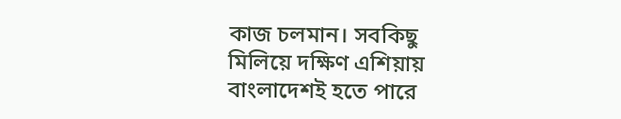কাজ চলমান। সবকিছু মিলিয়ে দক্ষিণ এশিয়ায় বাংলাদেশই হতে পারে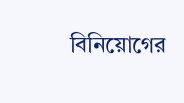বিনিয়োগের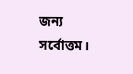জন্য সর্বোত্তম।